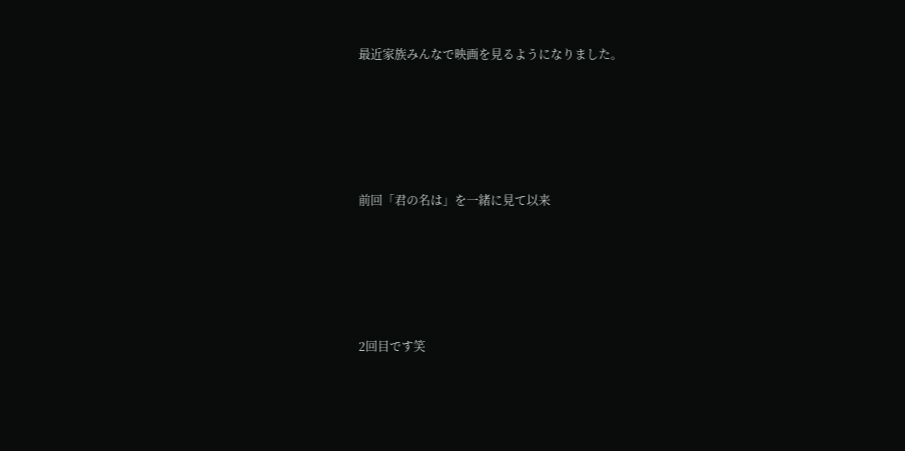最近家族みんなで映画を見るようになりました。





前回「君の名は」を一緒に見て以来





2回目です笑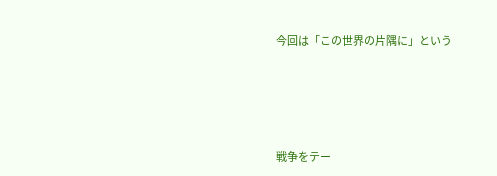今回は「この世界の片隅に」という





戦争をテー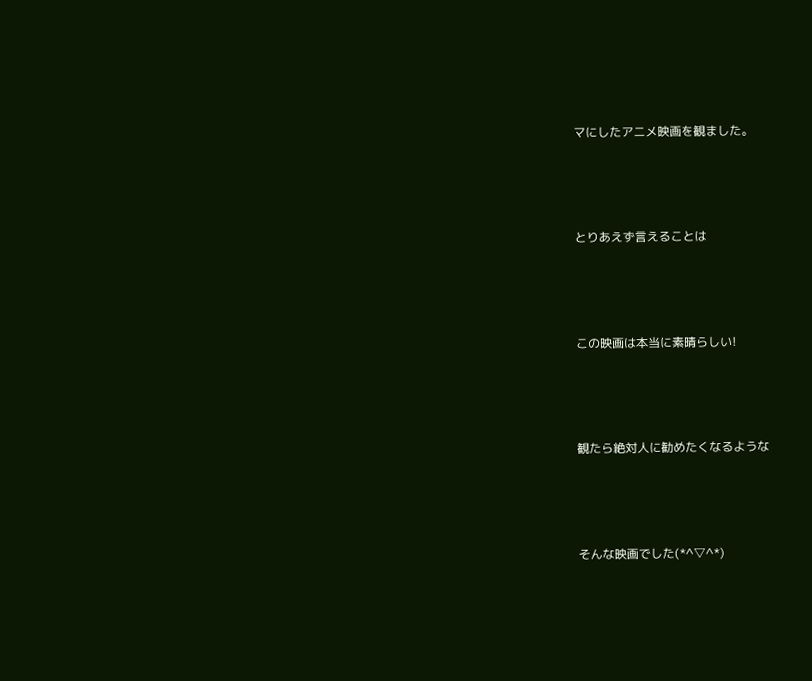マにしたアニメ映画を観ました。





とりあえず言えることは





この映画は本当に素晴らしい!





観たら絶対人に勧めたくなるような





そんな映画でした(*^▽^*)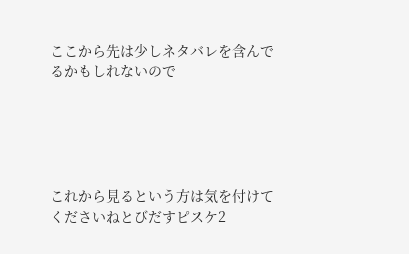ここから先は少しネタバレを含んでるかもしれないので





これから見るという方は気を付けてくださいねとびだすピスケ2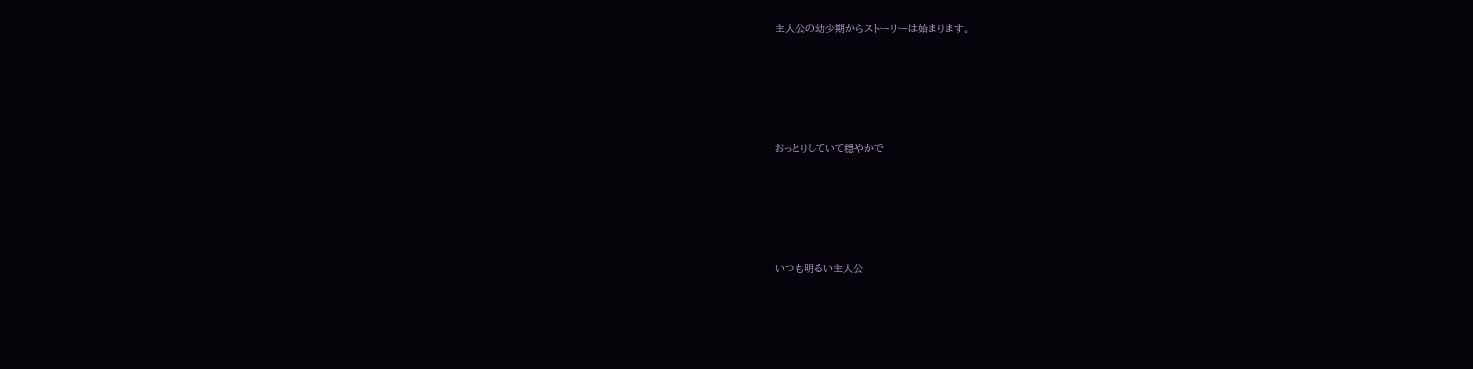主人公の幼少期からストーリーは始まります。





おっとりしていて穏やかで





いつも明るい主人公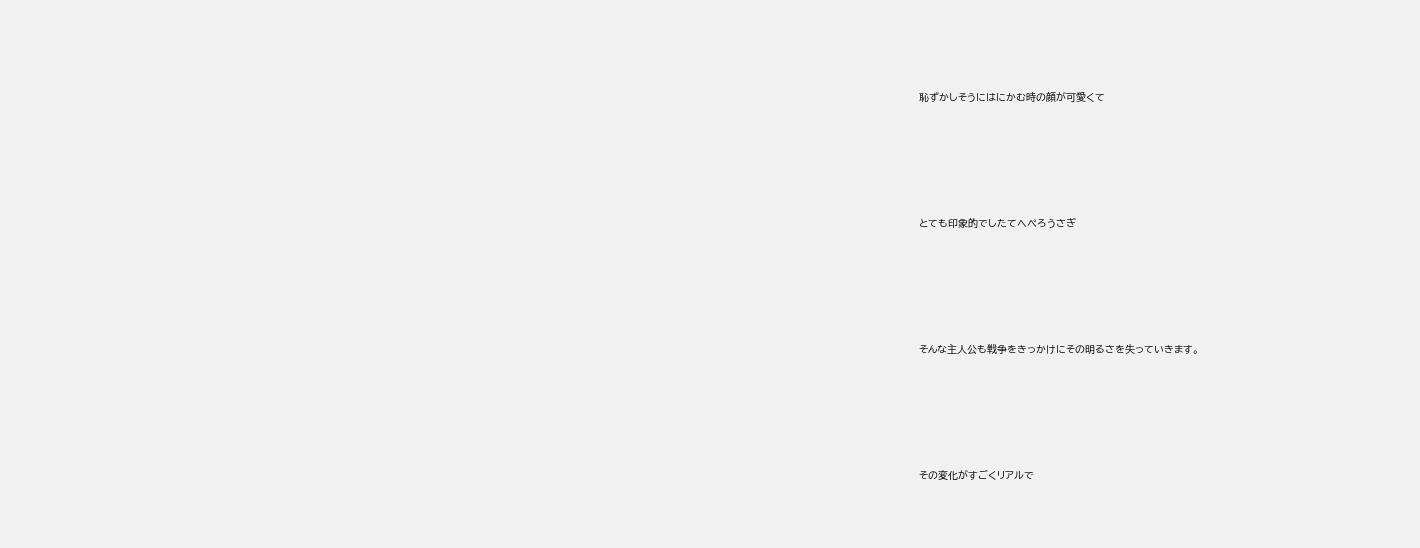恥ずかしそうにはにかむ時の顔が可愛くて





とても印象的でしたてへぺろうさぎ





そんな主人公も戦争をきっかけにその明るさを失っていきます。





その変化がすごくリアルで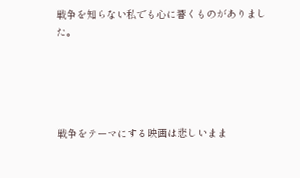戦争を知らない私でも心に響くものがありました。





戦争をテーマにする映画は悲しいまま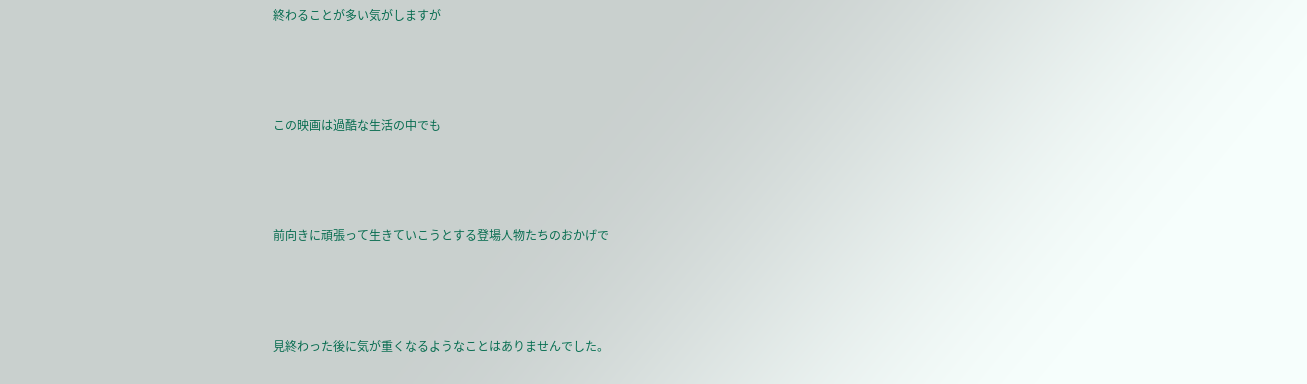終わることが多い気がしますが





この映画は過酷な生活の中でも





前向きに頑張って生きていこうとする登場人物たちのおかげで





見終わった後に気が重くなるようなことはありませんでした。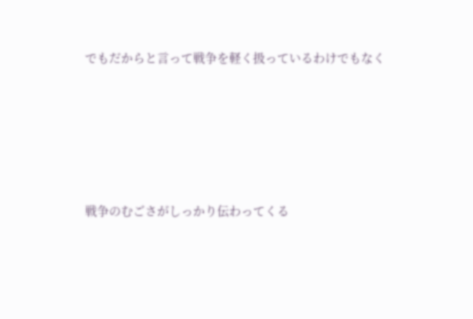でもだからと言って戦争を軽く扱っているわけでもなく





戦争のむごさがしっかり伝わってくる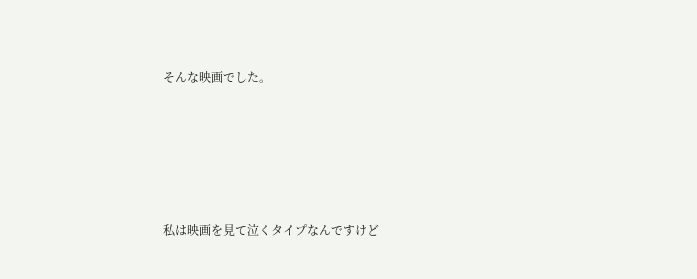そんな映画でした。





私は映画を見て泣くタイプなんですけど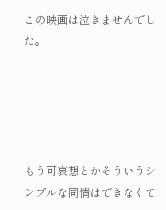この映画は泣きませんでした。





もう可哀想とかそういうシンプルな同情はできなくて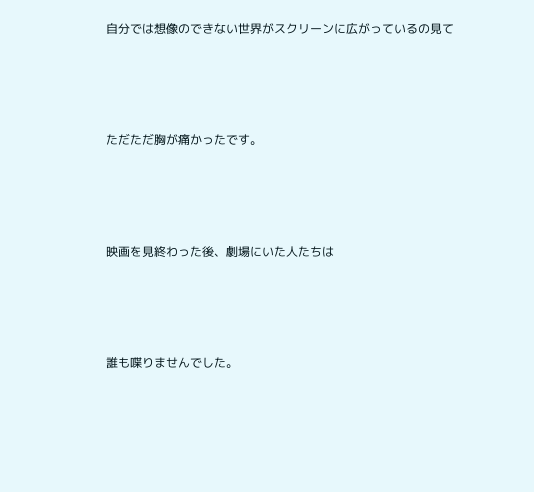自分では想像のできない世界がスクリーンに広がっているの見て





ただただ胸が痛かったです。





映画を見終わった後、劇場にいた人たちは





誰も喋りませんでした。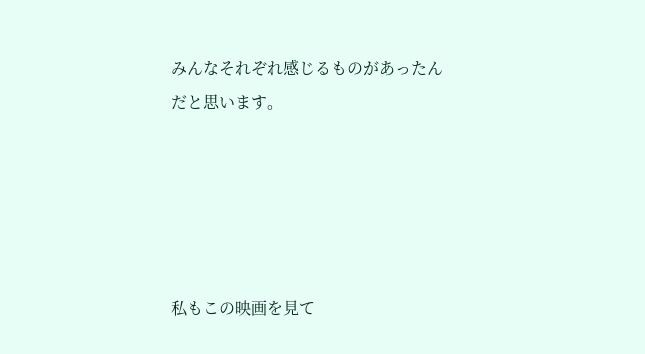みんなそれぞれ感じるものがあったんだと思います。





私もこの映画を見て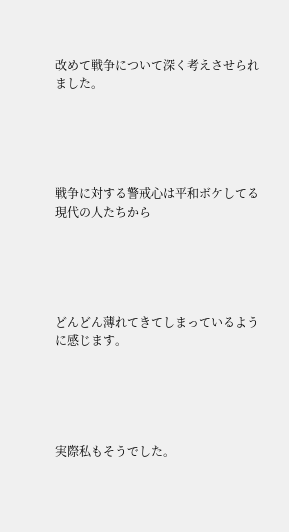改めて戦争について深く考えさせられました。





戦争に対する警戒心は平和ボケしてる現代の人たちから





どんどん薄れてきてしまっているように感じます。





実際私もそうでした。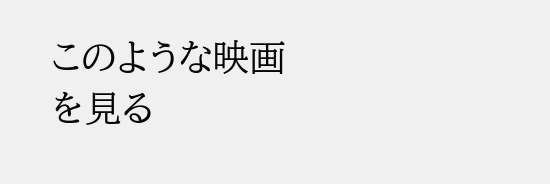このような映画を見る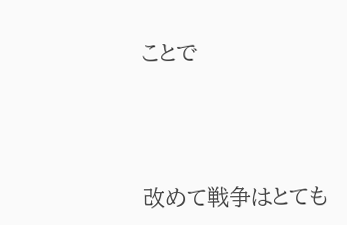ことで





改めて戦争はとても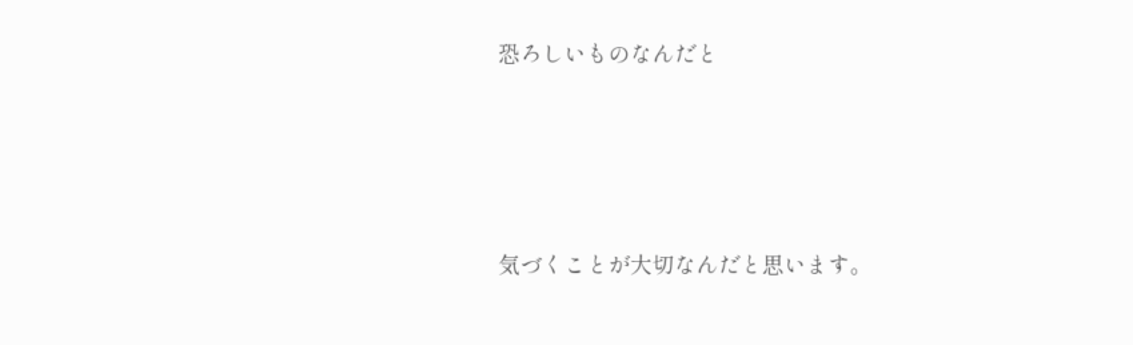恐ろしいものなんだと





気づくことが大切なんだと思います。